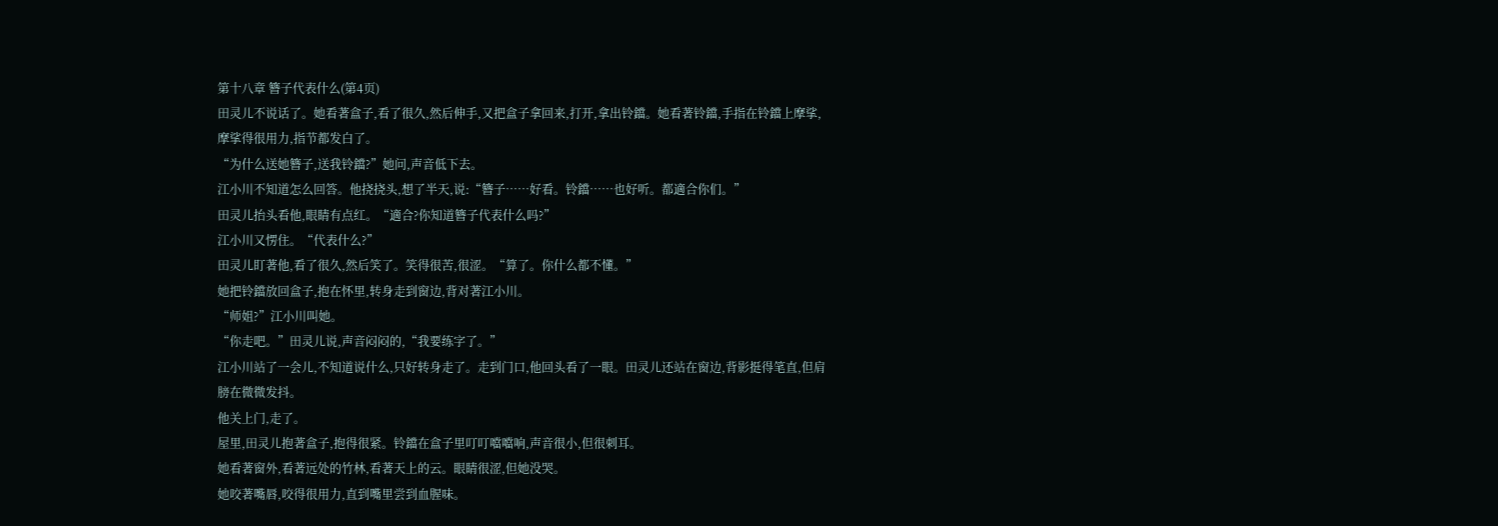第十八章 簪子代表什么(第4页)
田灵儿不说话了。她看著盒子,看了很久,然后伸手,又把盒子拿回来,打开,拿出铃鐺。她看著铃鐺,手指在铃鐺上摩挲,摩挲得很用力,指节都发白了。
“为什么送她簪子,送我铃鐺?”她问,声音低下去。
江小川不知道怎么回答。他挠挠头,想了半天,说:“簪子……好看。铃鐺……也好听。都適合你们。”
田灵儿抬头看他,眼睛有点红。“適合?你知道簪子代表什么吗?”
江小川又愣住。“代表什么?”
田灵儿盯著他,看了很久,然后笑了。笑得很苦,很涩。“算了。你什么都不懂。”
她把铃鐺放回盒子,抱在怀里,转身走到窗边,背对著江小川。
“师姐?”江小川叫她。
“你走吧。”田灵儿说,声音闷闷的,“我要练字了。”
江小川站了一会儿,不知道说什么,只好转身走了。走到门口,他回头看了一眼。田灵儿还站在窗边,背影挺得笔直,但肩膀在微微发抖。
他关上门,走了。
屋里,田灵儿抱著盒子,抱得很紧。铃鐺在盒子里叮叮噹噹响,声音很小,但很刺耳。
她看著窗外,看著远处的竹林,看著天上的云。眼睛很涩,但她没哭。
她咬著嘴唇,咬得很用力,直到嘴里尝到血腥味。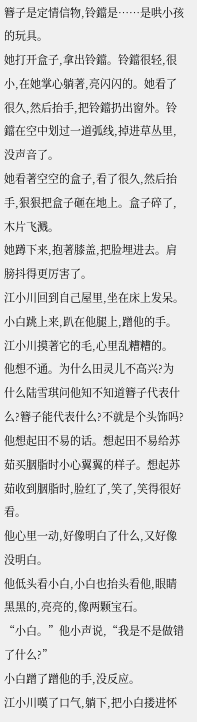簪子是定情信物,铃鐺是……是哄小孩的玩具。
她打开盒子,拿出铃鐺。铃鐺很轻,很小,在她掌心躺著,亮闪闪的。她看了很久,然后抬手,把铃鐺扔出窗外。铃鐺在空中划过一道弧线,掉进草丛里,没声音了。
她看著空空的盒子,看了很久,然后抬手,狠狠把盒子砸在地上。盒子碎了,木片飞溅。
她蹲下来,抱著膝盖,把脸埋进去。肩膀抖得更厉害了。
江小川回到自己屋里,坐在床上发呆。小白跳上来,趴在他腿上,蹭他的手。江小川摸著它的毛,心里乱糟糟的。
他想不通。为什么田灵儿不高兴?为什么陆雪琪问他知不知道簪子代表什么?簪子能代表什么?不就是个头饰吗?
他想起田不易的话。想起田不易给苏茹买胭脂时小心翼翼的样子。想起苏茹收到胭脂时,脸红了,笑了,笑得很好看。
他心里一动,好像明白了什么,又好像没明白。
他低头看小白,小白也抬头看他,眼睛黑黑的,亮亮的,像两颗宝石。
“小白。”他小声说,“我是不是做错了什么?”
小白蹭了蹭他的手,没反应。
江小川嘆了口气,躺下,把小白搂进怀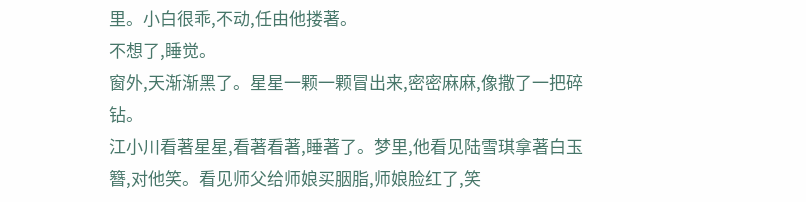里。小白很乖,不动,任由他搂著。
不想了,睡觉。
窗外,天渐渐黑了。星星一颗一颗冒出来,密密麻麻,像撒了一把碎钻。
江小川看著星星,看著看著,睡著了。梦里,他看见陆雪琪拿著白玉簪,对他笑。看见师父给师娘买胭脂,师娘脸红了,笑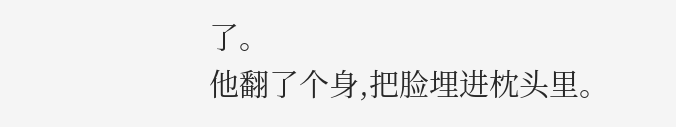了。
他翻了个身,把脸埋进枕头里。